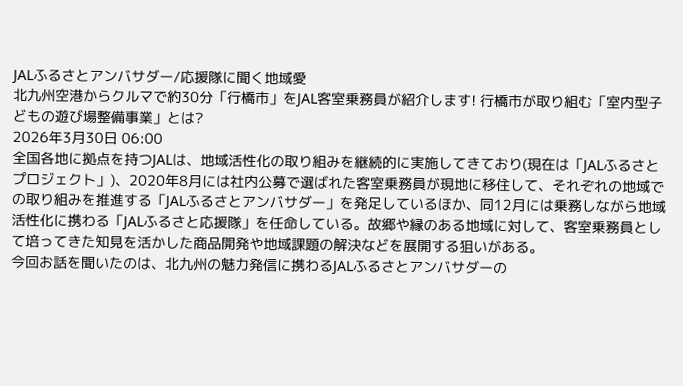JALふるさとアンバサダー/応援隊に聞く地域愛
北九州空港からクルマで約30分「行橋市」をJAL客室乗務員が紹介します! 行橋市が取り組む「室内型子どもの遊び場整備事業」とは?
2026年3月30日 06:00
全国各地に拠点を持つJALは、地域活性化の取り組みを継続的に実施してきており(現在は「JALふるさとプロジェクト」)、2020年8月には社内公募で選ばれた客室乗務員が現地に移住して、それぞれの地域での取り組みを推進する「JALふるさとアンバサダー」を発足しているほか、同12月には乗務しながら地域活性化に携わる「JALふるさと応援隊」を任命している。故郷や縁のある地域に対して、客室乗務員として培ってきた知見を活かした商品開発や地域課題の解決などを展開する狙いがある。
今回お話を聞いたのは、北九州の魅力発信に携わるJALふるさとアンバサダーの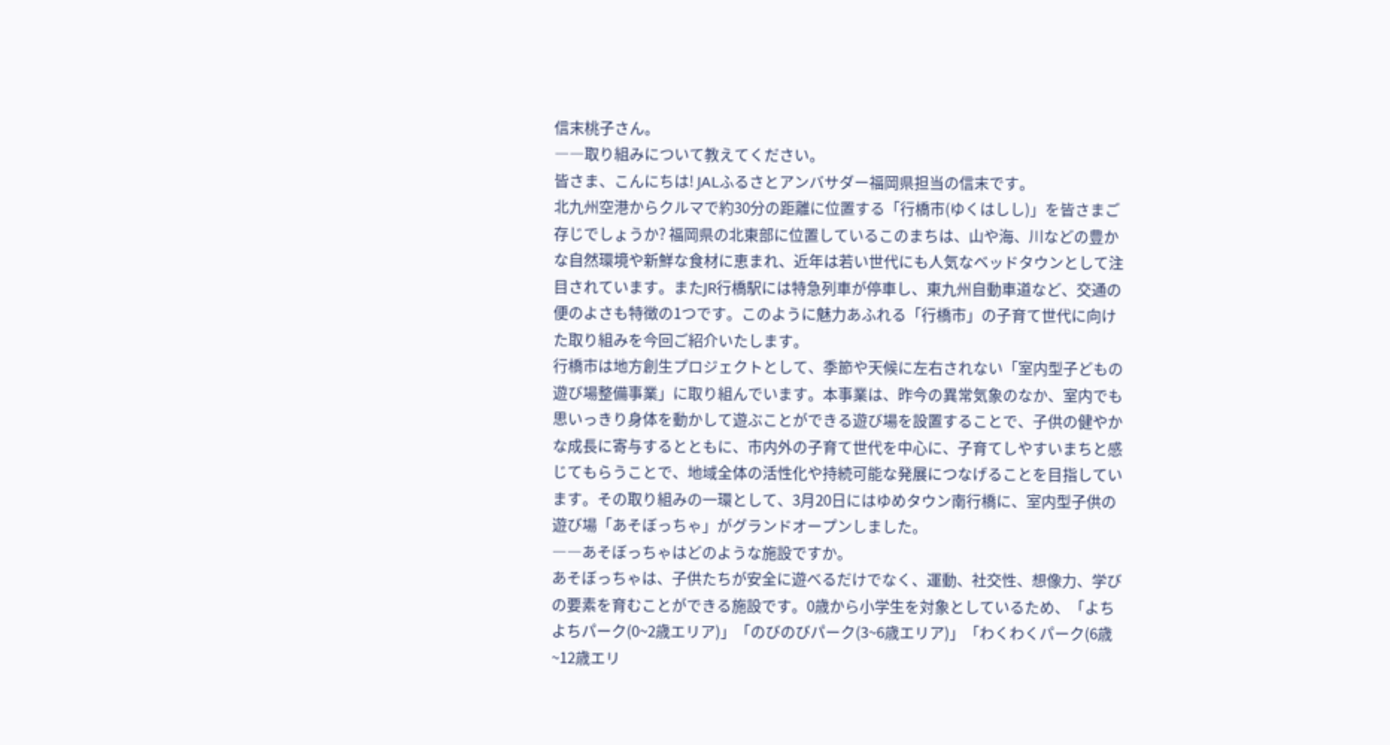信末桃子さん。
――取り組みについて教えてください。
皆さま、こんにちは! JALふるさとアンバサダー福岡県担当の信末です。
北九州空港からクルマで約30分の距離に位置する「行橋市(ゆくはしし)」を皆さまご存じでしょうか? 福岡県の北東部に位置しているこのまちは、山や海、川などの豊かな自然環境や新鮮な食材に恵まれ、近年は若い世代にも人気なベッドタウンとして注目されています。またJR行橋駅には特急列車が停車し、東九州自動車道など、交通の便のよさも特徴の1つです。このように魅力あふれる「行橋市」の子育て世代に向けた取り組みを今回ご紹介いたします。
行橋市は地方創生プロジェクトとして、季節や天候に左右されない「室内型子どもの遊び場整備事業」に取り組んでいます。本事業は、昨今の異常気象のなか、室内でも思いっきり身体を動かして遊ぶことができる遊び場を設置することで、子供の健やかな成長に寄与するとともに、市内外の子育て世代を中心に、子育てしやすいまちと感じてもらうことで、地域全体の活性化や持続可能な発展につなげることを目指しています。その取り組みの一環として、3月20日にはゆめタウン南行橋に、室内型子供の遊び場「あそぼっちゃ」がグランドオープンしました。
――あそぼっちゃはどのような施設ですか。
あそぼっちゃは、子供たちが安全に遊べるだけでなく、運動、社交性、想像力、学びの要素を育むことができる施設です。0歳から小学生を対象としているため、「よちよちパーク(0~2歳エリア)」「のびのびパーク(3~6歳エリア)」「わくわくパーク(6歳~12歳エリ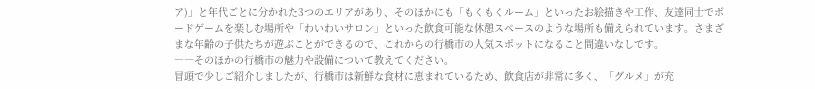ア)」と年代ごとに分かれた3つのエリアがあり、そのほかにも「もくもくルーム」といったお絵描きや工作、友達同士でボードゲームを楽しむ場所や「わいわいサロン」といった飲食可能な休憩スペースのような場所も備えられています。さまざまな年齢の子供たちが遊ぶことができるので、これからの行橋市の人気スポットになること間違いなしです。
――そのほかの行橋市の魅力や設備について教えてください。
冒頭で少しご紹介しましたが、行橋市は新鮮な食材に恵まれているため、飲食店が非常に多く、「グルメ」が充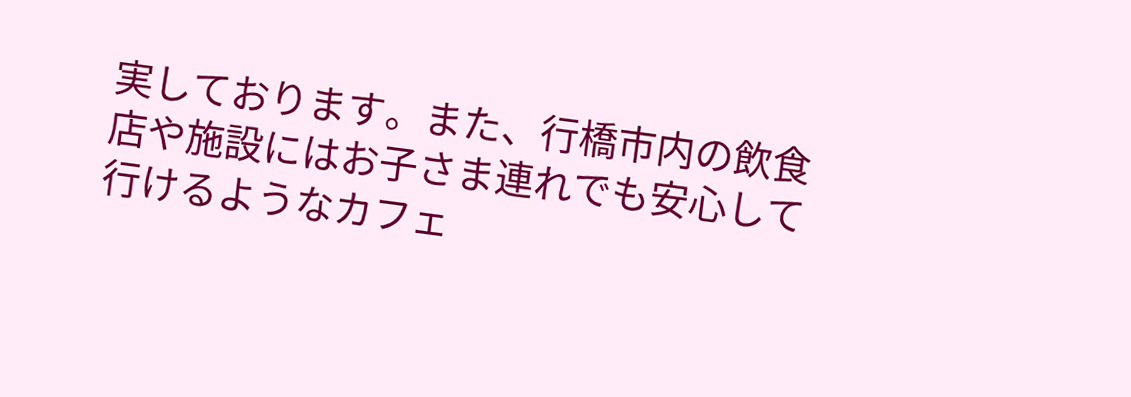実しております。また、行橋市内の飲食店や施設にはお子さま連れでも安心して行けるようなカフェ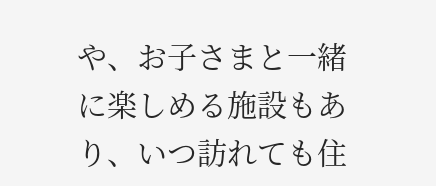や、お子さまと一緒に楽しめる施設もあり、いつ訪れても住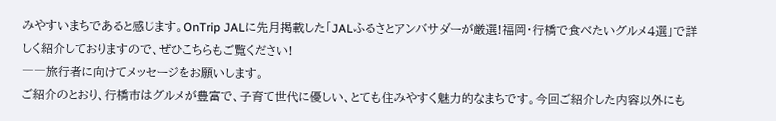みやすいまちであると感じます。OnTrip JALに先月掲載した「JALふるさとアンバサダーが厳選!福岡・行橋で食べたいグルメ4選」で詳しく紹介しておりますので、ぜひこちらもご覧ください!
――旅行者に向けてメッセージをお願いします。
ご紹介のとおり、行橋市はグルメが豊富で、子育て世代に優しい、とても住みやすく魅力的なまちです。今回ご紹介した内容以外にも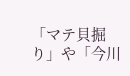「マテ貝掘り」や「今川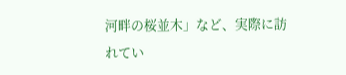河畔の桜並木」など、実際に訪れてい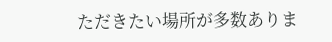ただきたい場所が多数ありま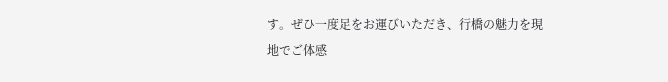す。ぜひ一度足をお運びいただき、行橋の魅力を現地でご体感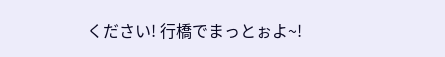ください! 行橋でまっとぉよ~!